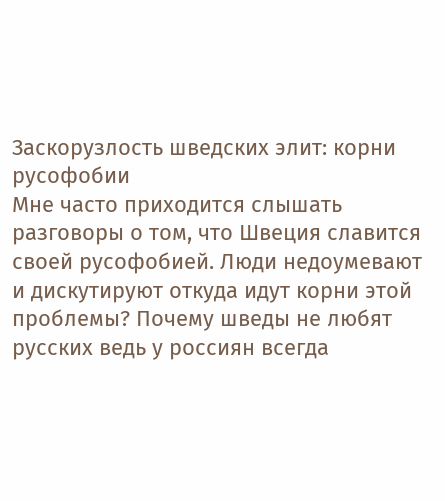Заскорузлость шведских элит: корни русофобии
Мне часто приходится слышать разговоры о том, что Швеция славится своей русофобией. Люди недоумевают и дискутируют откуда идут корни этой проблемы? Почему шведы не любят русских ведь у россиян всегда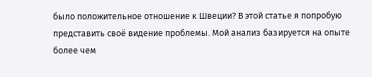было положительное отношение к Швеции? В этой статье я попробую представить своё видение проблемы. Мой анализ базируется на опыте более чем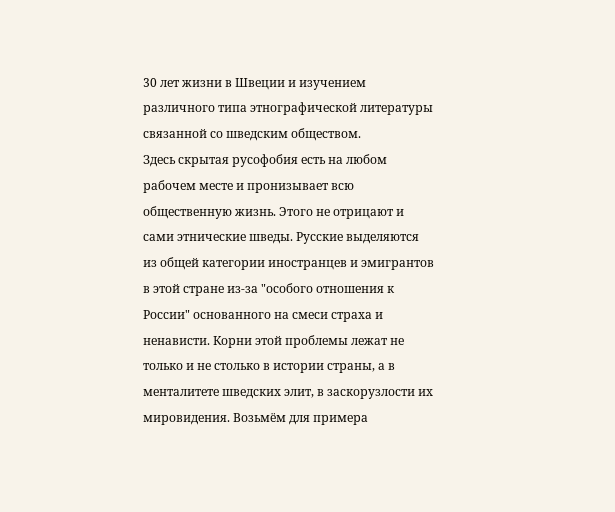30 лет жизни в Швеции и изучением различного типа этнографической литературы связанной со шведским обществом.
Здесь скрытая русофобия есть на любом рабочем месте и пронизывает всю общественную жизнь. Этого не отрицают и сами этнические шведы. Русские выделяются из общей категории иностранцев и эмигрантов в этой стране из-за "особого отношения к России" основанного на смеси страха и ненависти. Корни этой проблемы лежат не только и не столько в истории страны, а в менталитете шведских элит, в заскорузлости их мировидения. Возьмём для примера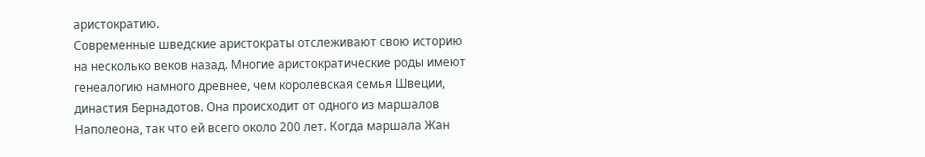аристократию.
Современные шведские аристократы отслеживают свою историю на несколько веков назад. Многие аристократические роды имеют генеалогию намного древнее, чем королевская семья Швеции, династия Бернадотов. Она происходит от одного из маршалов Наполеона, так что ей всего около 200 лет. Когда маршала Жан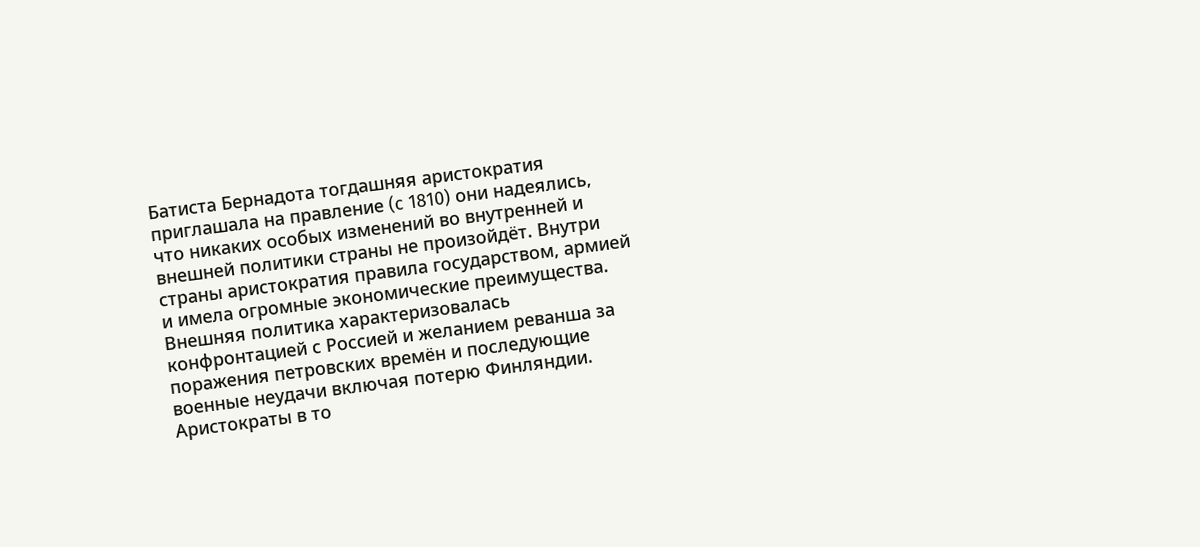Батиста Бернадота тогдашняя аристократия приглашала на правление (c 1810) они надеялись, что никаких особых изменений во внутренней и внешней политики страны не произойдёт. Внутри страны аристократия правила государством, армией и имела огромные экономические преимущества. Внешняя политика характеризовалась конфронтацией с Россией и желанием реванша за поражения петровских времён и последующие военные неудачи включая потерю Финляндии. Аристократы в то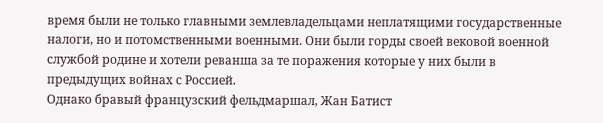время были не только главными землевладельцами неплатящими государственные налоги, но и потомственными военными. Они были горды своей вековой военной службой родине и хотели реванша за те поражения которые у них были в предыдущих войнах с Россией.
Однако бравый французский фельдмаршал, Жан Батист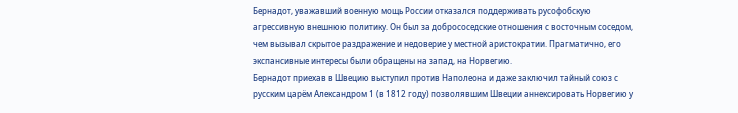Бернадот, уважавший военную мощь России отказался поддерживать русофобскую агрессивную внешнюю политику. Он был за добрососедские отношения с восточным соседом, чем вызывал скрытое раздражение и недоверие у местной аристократии. Прагматично, его экспансивные интересы были обращены на запад, на Норвегию.
Бернадот приехав в Швецию выступил против Наполеона и даже заключил тайный союз с русским царём Александром 1 (в 1812 году) позволявшим Швеции аннексировать Норвегию у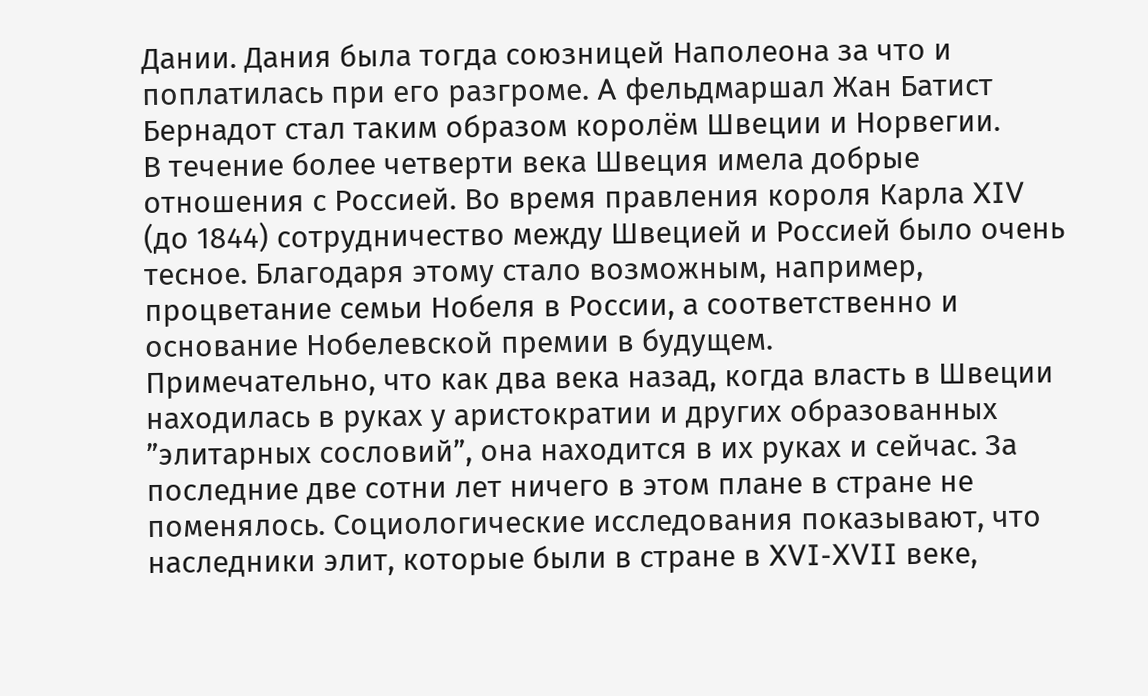Дании. Дания была тогда союзницей Наполеона за что и поплатилась при его разгроме. A фельдмаршал Жан Батист Бернадот стал таким образом королём Швеции и Норвегии.
В течение более четверти века Швеция имела добрые отношения с Россией. Во время правления короля Карла XIV (дo 1844) сотрудничество между Швецией и Россией было очень тесное. Благодаря этому стало возможным, например, процветание семьи Нобеля в России, а соответственно и основание Нобелевской премии в будущем.
Примечательно, что как два века назад, когда власть в Швеции находилась в руках у аристократии и других образованных ”элитарных сословий”, она находится в их руках и сейчас. За последние две сотни лет ничего в этом плане в стране не поменялось. Социологические исследования показывают, что наследники элит, которые были в стране в XVI-XVII веке,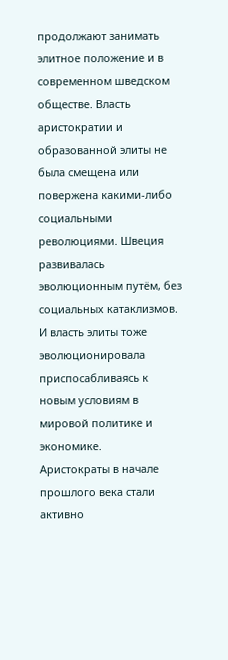продолжают занимать элитное положение и в современном шведском обществе. Власть аристократии и образованной элиты не была смещена или повержена какими-либо социальными революциями. Швеция развивалась эволюционным путём, без социальных катаклизмов. И власть элиты тоже эволюционировала приспосабливаясь к новым условиям в мировой политике и экономике.
Аристократы в начале прошлого века стали активно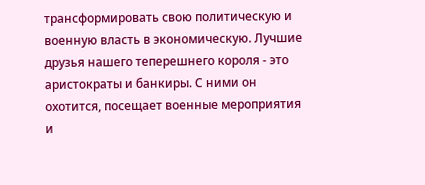трансформировать свою политическую и военную власть в экономическую. Лучшие друзья нашего теперешнего короля - это аристократы и банкиры. С ними он охотится, посещает военные мероприятия и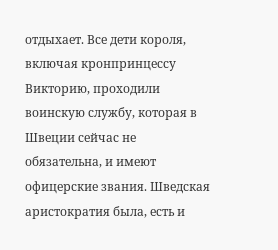отдыхает. Все дети короля, включая кронпринцессу Викторию, проходили воинскую службу, которая в Швеции сейчас не обязательна, и имеют офицерские звания. Шведская аристократия была, есть и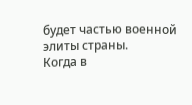будет частью военной элиты страны.
Когда в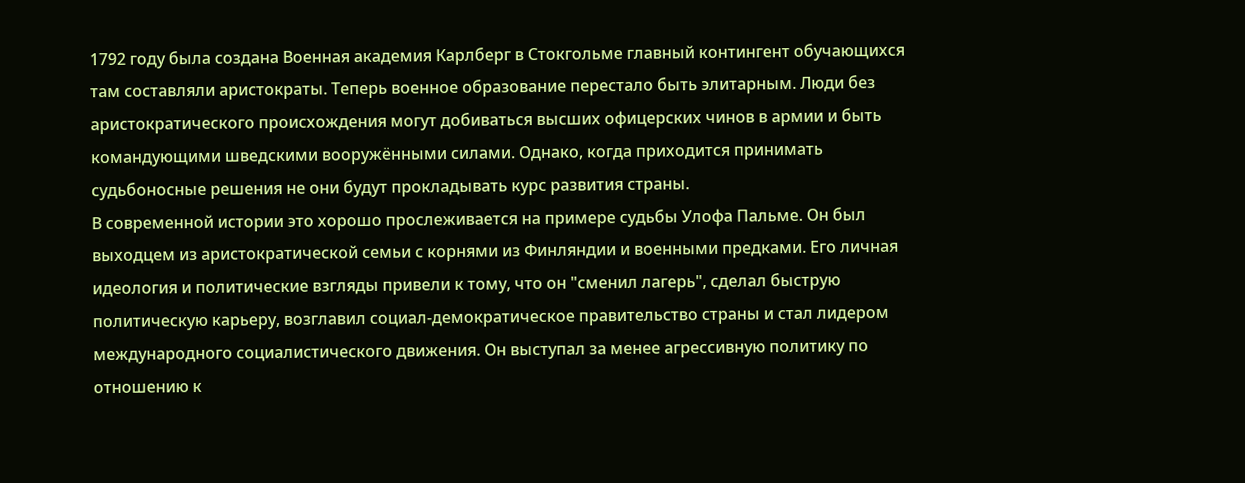1792 году была создана Военная академия Карлберг в Стокгольме главный контингент обучающихся там составляли аристократы. Теперь военное образование перестало быть элитарным. Люди без аристократического происхождения могут добиваться высших офицерских чинов в армии и быть командующими шведскими вооружёнными силами. Однако, когда приходится принимать судьбоносные решения не они будут прокладывать курс развития страны.
В современной истории это хорошо прослеживается на примере судьбы Улофа Пальме. Он был выходцем из аристократической семьи с корнями из Финляндии и военными предками. Его личная идеология и политические взгляды привели к тому, что он "сменил лагерь", сделал быструю политическую карьеру, возглавил социал-демократическое правительство страны и стал лидером международного социалистического движения. Он выступал за менее агрессивную политику по отношению к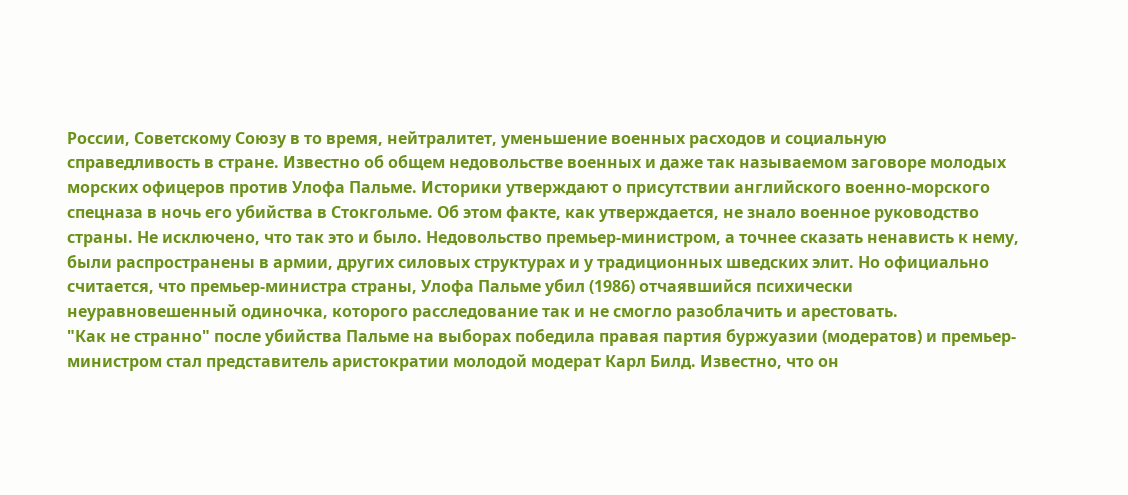России, Советскому Союзу в то время, нейтралитет, уменьшение военных расходов и социальную справедливость в стране. Известно об общем недовольстве военных и даже так называемом заговоре молодых морских офицеров против Улофа Пальме. Историки утверждают о присутствии английского военно-морского спецназа в ночь его убийства в Стокгольме. Об этом факте, как утверждается, не знало военное руководство страны. Не исключено, что так это и было. Недовольство премьер-министром, а точнее сказать ненависть к нему, были распространены в армии, других силовых структурах и у традиционных шведских элит. Но официально считается, что премьер-министра страны, Улофа Пальме убил (1986) отчаявшийся психически неуравновешенный одиночка, которого расследование так и не смогло разоблачить и арестовать.
"Как не странно" после убийства Пальме на выборах победила правая партия буржуазии (модератов) и премьер-министром стал представитель аристократии молодой модерат Карл Билд. Известно, что он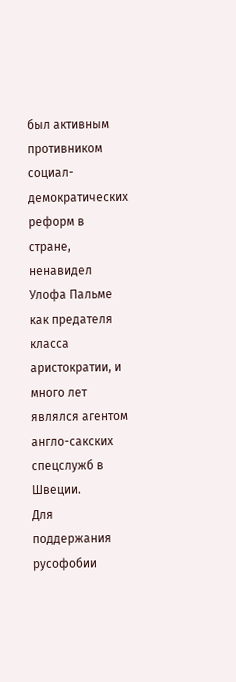был активным противником социал-демократических реформ в стране, ненавидел Улофа Пальме как предателя класса аристократии, и много лет являлся агентом англо-сакских спецслужб в Швеции.
Для поддержания русофобии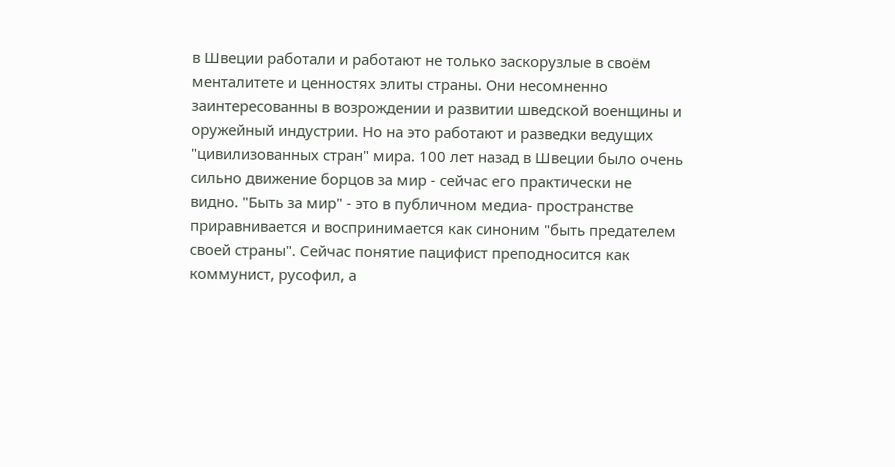в Швеции работали и работают не только заскорузлые в своём менталитете и ценностях элиты страны. Они несомненно заинтересованны в возрождении и развитии шведской военщины и оружейный индустрии. Но на это работают и разведки ведущих "цивилизованных стран" мира. 100 лет назад в Швеции было очень сильно движение борцов за мир - сейчас его практически не видно. "Быть за мир" - это в публичном медиа- пространстве приравнивается и воспринимается как синоним "быть предателем своей страны". Сейчас понятие пацифист преподносится как коммунист, русофил, а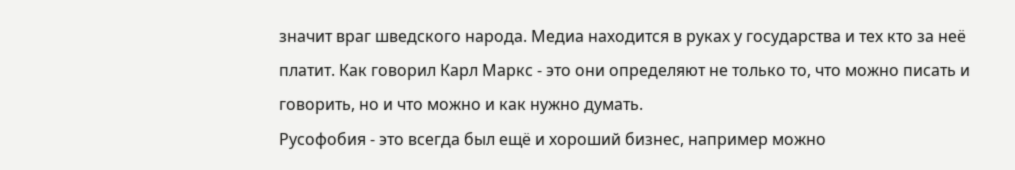значит враг шведского народа. Медиа находится в руках у государства и тех кто за неё платит. Как говорил Карл Маркс - это они определяют не только то, что можно писать и говорить, но и что можно и как нужно думать.
Русофобия - это всегда был ещё и хороший бизнес, например можно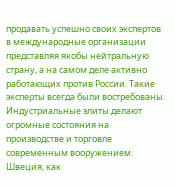продавать успешно своих экспертов в международные организации представляя якобы нейтральную страну, а на самом деле активно работающих против России. Такие эксперты всегда были востребованы.
Индустриальные элиты делают огромные состояния на производстве и торговле современным вооружением. Швеция, как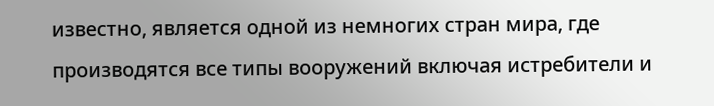известно, является одной из немногих стран мира, где производятся все типы вооружений включая истребители и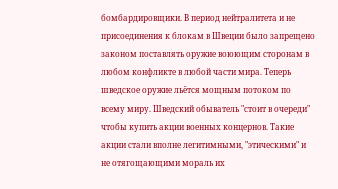бомбардировщики. В период нейтралитета и не присоединения к блокам в Швеции было запрещено законом поставлять оружие воюющим сторонам в любом конфликте в любой части мира. Теперь шведское оружие льётся мощным потоком по всему миру. Шведский обыватель "стоит в очереди" чтобы купить акции военных концернов. Такие акции стали вполне легитимными, "этическими" и не отягощающими мораль их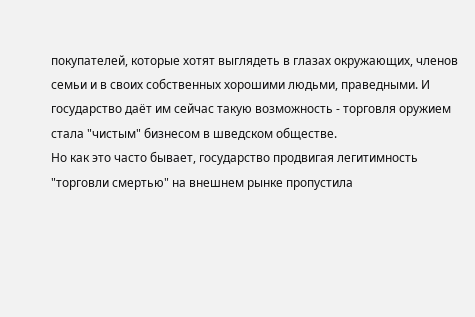покупателей, которые хотят выглядеть в глазах окружающих, членов семьи и в своих собственных хорошими людьми, праведными. И государство даёт им сейчас такую возможность - торговля оружием стала "чистым" бизнесом в шведском обществе.
Но как это часто бывает, государство продвигая легитимность "торговли смертью" на внешнем рынке пропустила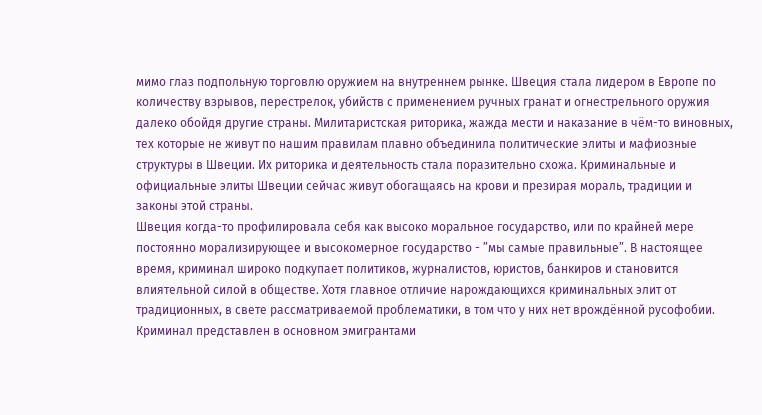мимо глаз подпольную торговлю оружием на внутреннем рынке. Швеция стала лидером в Европе по количеству взрывов, перестрелок, убийств с применением ручных гранат и огнестрельного оружия далеко обойдя другие страны. Милитаристская риторика, жажда мести и наказание в чём-то виновных, тех которые не живут по нашим правилам плавно объединила политические элиты и мафиозные структуры в Швеции. Их риторика и деятельность стала поразительно схожа. Криминальные и официальные элиты Швеции сейчас живут обогащаясь на крови и презирая мораль, традиции и законы этой страны.
Швеция когда-то профилировала себя как высоко моральное государство, или по крайней мере постоянно морализирующее и высокомерное государство - ”мы самые правильные”. В настоящее время, криминал широко подкупает политиков, журналистов, юристов, банкиров и становится влиятельной силой в обществе. Хотя главное отличие нарождающихся криминальных элит от традиционных, в свете рассматриваемой проблематики, в том что у них нет врождённой русофобии. Криминал представлен в основном эмигрантами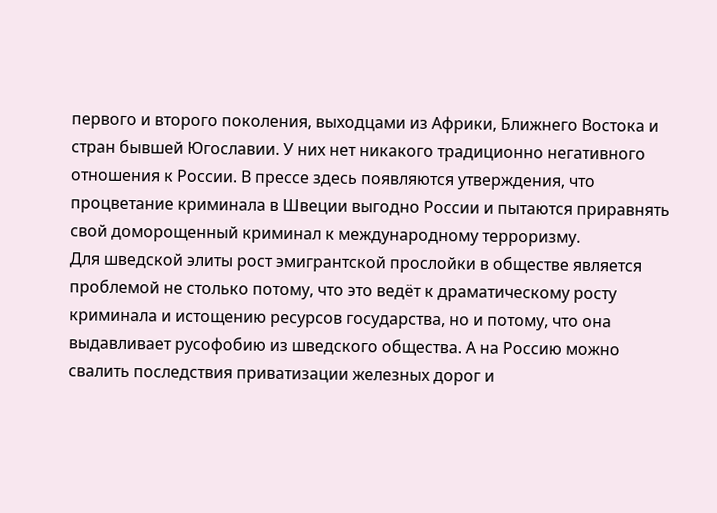первого и второго поколения, выходцами из Африки, Ближнего Востока и стран бывшей Югославии. У них нет никакого традиционно негативного отношения к России. В прессе здесь появляются утверждения, что процветание криминала в Швеции выгодно России и пытаются приравнять свой доморощенный криминал к международному терроризму.
Для шведской элиты рост эмигрантской прослойки в обществе является проблемой не столько потому, что это ведёт к драматическому росту криминала и истощению ресурсов государства, но и потому, что она выдавливает русофобию из шведского общества. А на Россию можно свалить последствия приватизации железных дорог и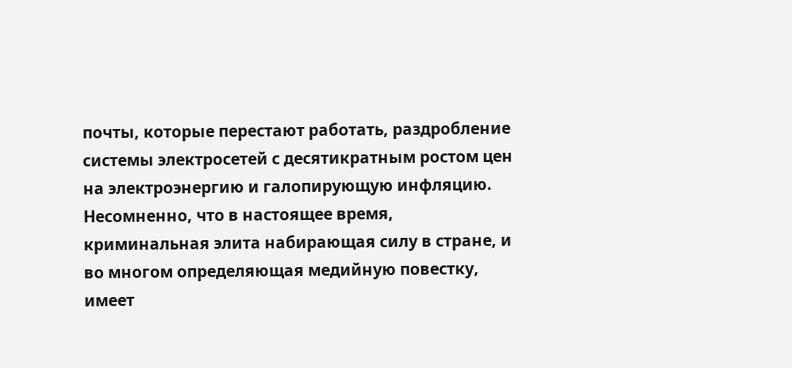почты, которые перестают работать, раздробление системы электросетей с десятикратным ростом цен на электроэнергию и галопирующую инфляцию.
Несомненно, что в настоящее время, криминальная элита набирающая силу в стране, и во многом определяющая медийную повестку, имеет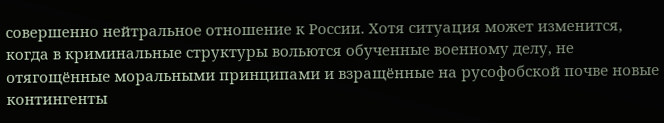совершенно нейтральное отношение к России. Хотя ситуация может изменится, когда в криминальные структуры вольются обученные военному делу, не отягощённые моральными принципами и взращённые на русофобской почве новые контингенты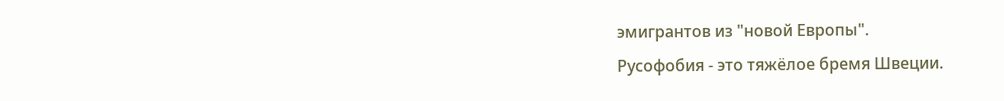эмигрантов из "новой Европы".
Русофобия - это тяжёлое бремя Швеции.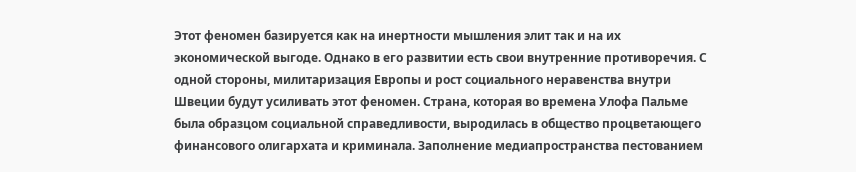Этот феномен базируется как на инертности мышления элит так и на их экономической выгоде. Однако в его развитии есть свои внутренние противоречия. С одной стороны, милитаризация Европы и рост социального неравенства внутри Швеции будут усиливать этот феномен. Страна, которая во времена Улофа Пальме была образцом социальной справедливости, выродилась в общество процветающего финансового олигархата и криминала. Заполнение медиапространства пестованием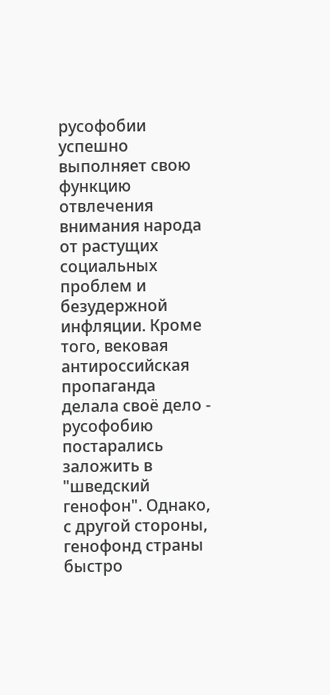русофобии успешно выполняет свою функцию отвлечения внимания народа от растущих социальных проблем и безудержной инфляции. Кроме того, вековая антироссийская пропаганда делала своё дело - русофобию постарались заложить в "шведский генофон". Однако, с другой стороны, генофонд страны быстро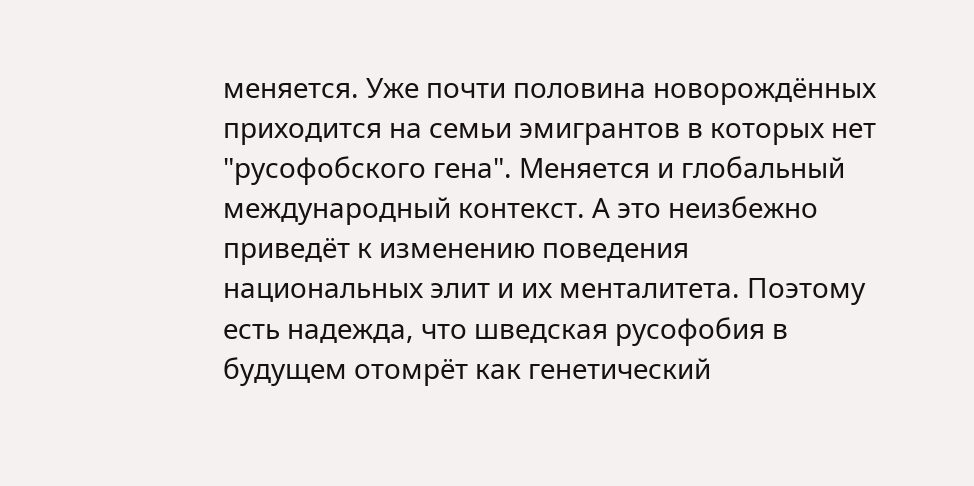меняется. Уже почти половина новорождённых приходится на семьи эмигрантов в которых нет "русофобского гена". Меняется и глобальный международный контекст. А это неизбежно приведёт к изменению поведения национальных элит и их менталитета. Поэтому есть надежда, что шведская русофобия в будущем отомрёт как генетический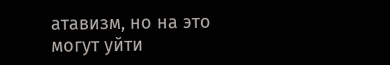атавизм, но на это могут уйти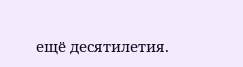ещё десятилетия.